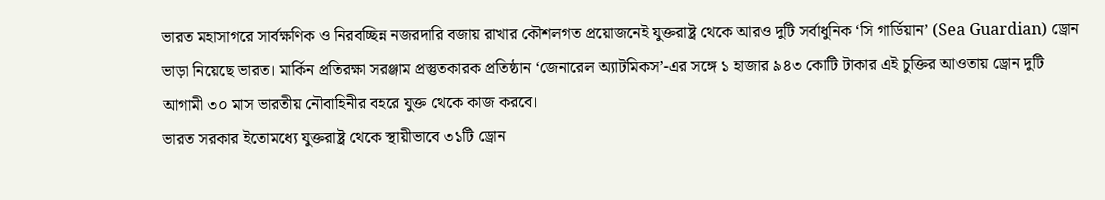ভারত মহাসাগরে সার্বক্ষণিক ও নিরবচ্ছিন্ন নজরদারি বজায় রাখার কৌশলগত প্রয়োজনেই যুক্তরাষ্ট্র থেকে আরও দুটি সর্বাধুনিক ‘সি গার্ডিয়ান’ (Sea Guardian) ড্রোন ভাড়া নিয়েছে ভারত। মার্কিন প্রতিরক্ষা সরঞ্জাম প্রস্তুতকারক প্রতিষ্ঠান ‘জেনারেল অ্যাটমিকস’-এর সঙ্গে ১ হাজার ৯৪৩ কোটি টাকার এই চুক্তির আওতায় ড্রোন দুটি আগামী ৩০ মাস ভারতীয় নৌবাহিনীর বহরে যুক্ত থেকে কাজ করবে।
ভারত সরকার ইতোমধ্যে যুক্তরাষ্ট্র থেকে স্থায়ীভাবে ৩১টি ড্রোন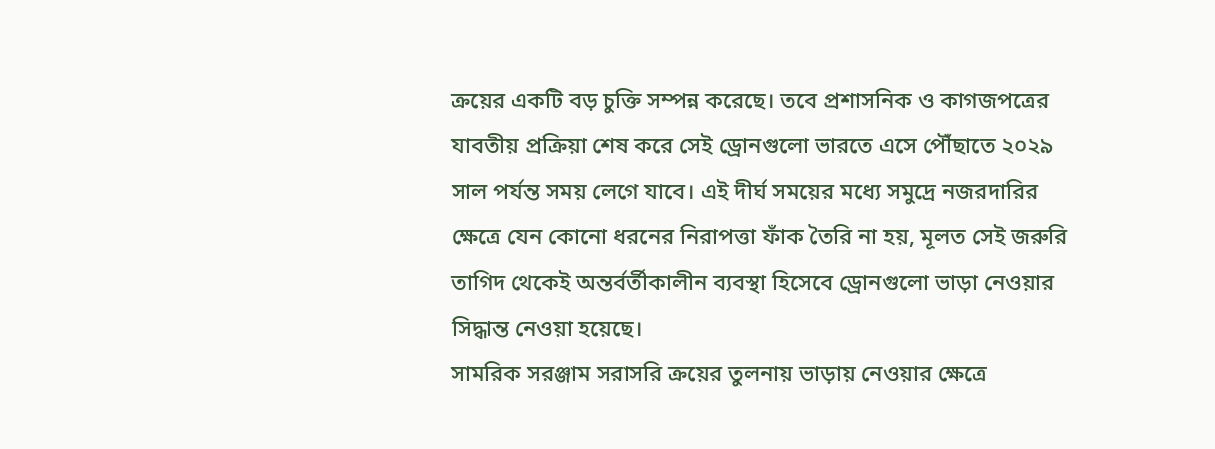ক্রয়ের একটি বড় চুক্তি সম্পন্ন করেছে। তবে প্রশাসনিক ও কাগজপত্রের যাবতীয় প্রক্রিয়া শেষ করে সেই ড্রোনগুলো ভারতে এসে পৌঁছাতে ২০২৯ সাল পর্যন্ত সময় লেগে যাবে। এই দীর্ঘ সময়ের মধ্যে সমুদ্রে নজরদারির ক্ষেত্রে যেন কোনো ধরনের নিরাপত্তা ফাঁক তৈরি না হয়, মূলত সেই জরুরি তাগিদ থেকেই অন্তর্বর্তীকালীন ব্যবস্থা হিসেবে ড্রোনগুলো ভাড়া নেওয়ার সিদ্ধান্ত নেওয়া হয়েছে।
সামরিক সরঞ্জাম সরাসরি ক্রয়ের তুলনায় ভাড়ায় নেওয়ার ক্ষেত্রে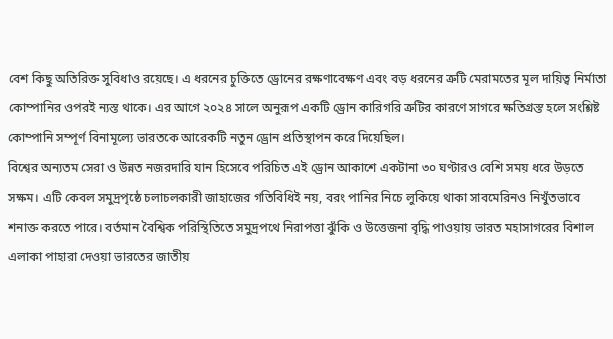বেশ কিছু অতিরিক্ত সুবিধাও রয়েছে। এ ধরনের চুক্তিতে ড্রোনের রক্ষণাবেক্ষণ এবং বড় ধরনের ত্রুটি মেরামতের মূল দায়িত্ব নির্মাতা কোম্পানির ওপরই ন্যস্ত থাকে। এর আগে ২০২৪ সালে অনুরূপ একটি ড্রোন কারিগরি ত্রুটির কারণে সাগরে ক্ষতিগ্রস্ত হলে সংশ্লিষ্ট কোম্পানি সম্পূর্ণ বিনামূল্যে ভারতকে আরেকটি নতুন ড্রোন প্রতিস্থাপন করে দিয়েছিল।
বিশ্বের অন্যতম সেরা ও উন্নত নজরদারি যান হিসেবে পরিচিত এই ড্রোন আকাশে একটানা ৩০ ঘণ্টারও বেশি সময় ধরে উড়তে সক্ষম। এটি কেবল সমুদ্রপৃষ্ঠে চলাচলকারী জাহাজের গতিবিধিই নয়, বরং পানির নিচে লুকিয়ে থাকা সাবমেরিনও নিখুঁতভাবে শনাক্ত করতে পারে। বর্তমান বৈশ্বিক পরিস্থিতিতে সমুদ্রপথে নিরাপত্তা ঝুঁকি ও উত্তেজনা বৃদ্ধি পাওয়ায় ভারত মহাসাগরের বিশাল এলাকা পাহারা দেওয়া ভারতের জাতীয়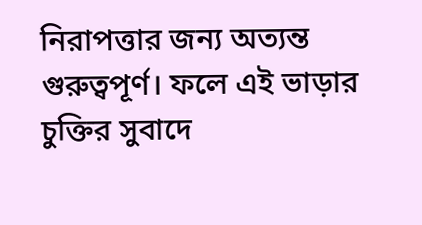নিরাপত্তার জন্য অত্যন্ত গুরুত্বপূর্ণ। ফলে এই ভাড়ার চুক্তির সুবাদে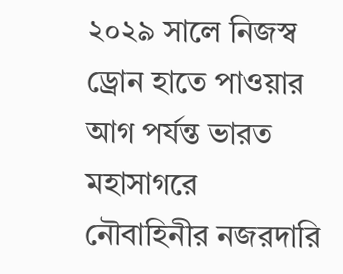২০২৯ সালে নিজস্ব ড্রোন হাতে পাওয়ার আগ পর্যন্ত ভারত মহাসাগরে নৌবাহিনীর নজরদারি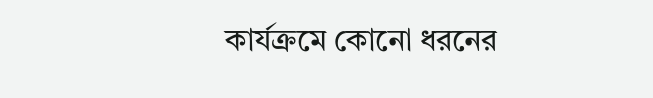কার্যক্রমে কোনো ধরনের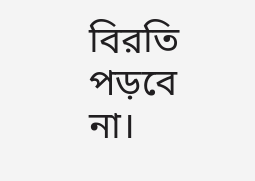বিরতি পড়বে না।